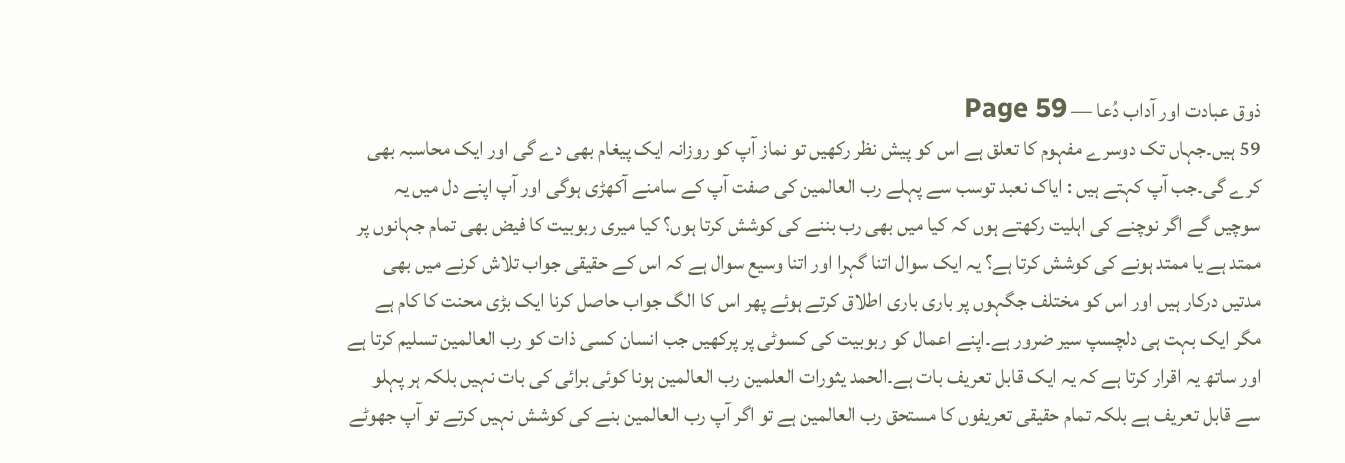ذوق عبادت اور آداب دُعا — Page 59
59 ہیں۔جہاں تک دوسرے مفہوم کا تعلق ہے اس کو پیش نظر رکھیں تو نماز آپ کو روزانہ ایک پیغام بھی دے گی اور ایک محاسبہ بھی کرے گی۔جب آپ کہتے ہیں : ایاک نعبد توسب سے پہلے رب العالمین کی صفت آپ کے سامنے آکھڑی ہوگی اور آپ اپنے دل میں یہ سوچیں گے اگر نوچنے کی اہلیت رکھتے ہوں کہ کیا میں بھی رب بننے کی کوشش کرتا ہوں؟ کیا میری ربوبیت کا فیض بھی تمام جہانوں پر ممتد ہے یا ممتد ہونے کی کوشش کرتا ہے؟ یہ ایک سوال اتنا گہرا اور اتنا وسیع سوال ہے کہ اس کے حقیقی جواب تلاش کرنے میں بھی مدتیں درکار ہیں اور اس کو مختلف جگہوں پر باری باری اطلاق کرتے ہوئے پھر اس کا الگ جواب حاصل کرنا ایک بڑی محنت کا کام ہے مگر ایک بہت ہی دلچسپ سیر ضرور ہے۔اپنے اعمال کو ربوبیت کی کسوٹی پر پرکھیں جب انسان کسی ذات کو رب العالمین تسلیم کرتا ہے اور ساتھ یہ اقرار کرتا ہے کہ یہ ایک قابل تعریف بات ہے۔الحمد يثورات العلمين رب العالمین ہونا کوئی برائی کی بات نہیں بلکہ ہر پہلو سے قابل تعریف ہے بلکہ تمام حقیقی تعریفوں کا مستحق رب العالمین ہے تو اگر آپ رب العالمین بنے کی کوشش نہیں کرتے تو آپ جھوٹے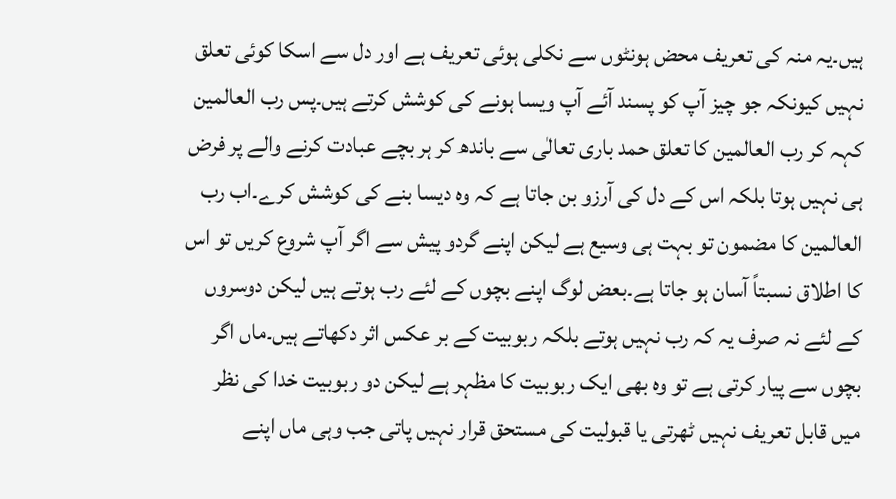ہیں۔یہ منہ کی تعریف محض ہونٹوں سے نکلی ہوئی تعریف ہے اور دل سے اسکا کوئی تعلق نہیں کیونکہ جو چیز آپ کو پسند آئے آپ ویسا ہونے کی کوشش کرتے ہیں۔پس رب العالمین کہہ کر رب العالمین کا تعلق حمد باری تعالٰی سے باندھ کر ہر بچے عبادت کرنے والے پر فرض ہی نہیں ہوتا بلکہ اس کے دل کی آرزو بن جاتا ہے کہ وہ دیسا بنے کی کوشش کرے۔اب رب العالمین کا مضمون تو بہت ہی وسیع ہے لیکن اپنے گردو پیش سے اگر آپ شروع کریں تو اس کا اطلاق نسبتاً آسان ہو جاتا ہے۔بعض لوگ اپنے بچوں کے لئے رب ہوتے ہیں لیکن دوسروں کے لئے نہ صرف یہ کہ رب نہیں ہوتے بلکہ ربوبیت کے بر عکس اثر دکھاتے ہیں۔ماں اگر بچوں سے پیار کرتی ہے تو وہ بھی ایک ربوبیت کا مظہر ہے لیکن دو ربوبیت خدا کی نظر میں قابل تعریف نہیں ٹھرتی یا قبولیت کی مستحق قرار نہیں پاتی جب وہی ماں اپنے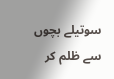سوتیلے بچوں سے ظلم کر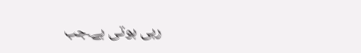رہی ہوتی ہے۔جب